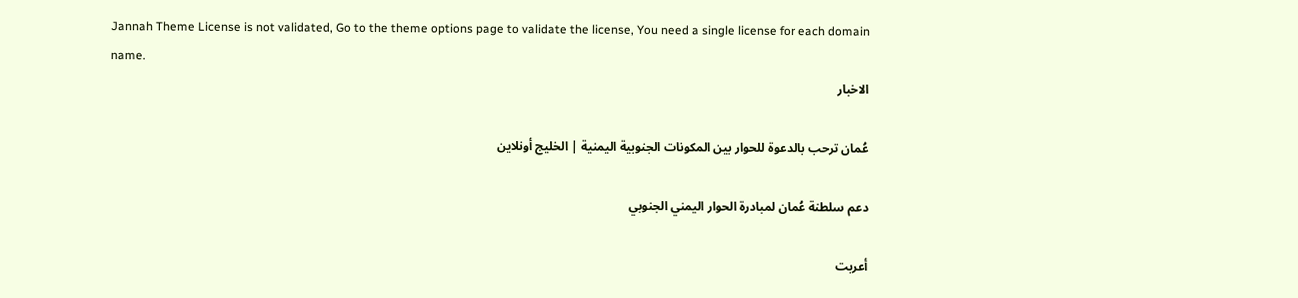Jannah Theme License is not validated, Go to the theme options page to validate the license, You need a single license for each domain name.
الاخبار

عُمان ترحب بالدعوة للحوار بين المكونات الجنوبية اليمنية | الخليج أونلاين

دعم سلطنة عُمان لمبادرة الحوار اليمني الجنوبي

أعربت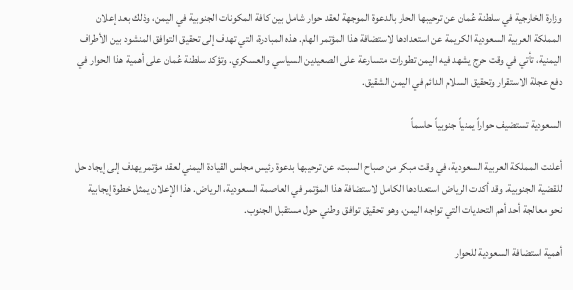وزارة الخارجية في سلطنة عُمان عن ترحيبها الحار بالدعوة الموجهة لعقد حوار شامل بين كافة المكونات الجنوبية في اليمن، وذلك بعد إعلان المملكة العربية السعودية الكريمة عن استعدادها لاستضافة هذا المؤتمر الهام. هذه المبادرة، التي تهدف إلى تحقيق التوافق المنشود بين الأطراف اليمنية، تأتي في وقت حرج يشهد فيه اليمن تطورات متسارعة على الصعيدين السياسي والعسكري. وتؤكد سلطنة عُمان على أهمية هذا الحوار في دفع عجلة الاستقرار وتحقيق السلام الدائم في اليمن الشقيق.

السعودية تستضيف حواراً يمنياً جنوبياً حاسماً

أعلنت المملكة العربية السعودية، في وقت مبكر من صباح السبت، عن ترحيبها بدعوة رئيس مجلس القيادة اليمني لعقد مؤتمر يهدف إلى إيجاد حل للقضية الجنوبية. وقد أكدت الرياض استعدادها الكامل لاستضافة هذا المؤتمر في العاصمة السعودية، الرياض. هذا الإعلان يمثل خطوة إيجابية نحو معالجة أحد أهم التحديات التي تواجه اليمن، وهو تحقيق توافق وطني حول مستقبل الجنوب.

أهمية استضافة السعودية للحوار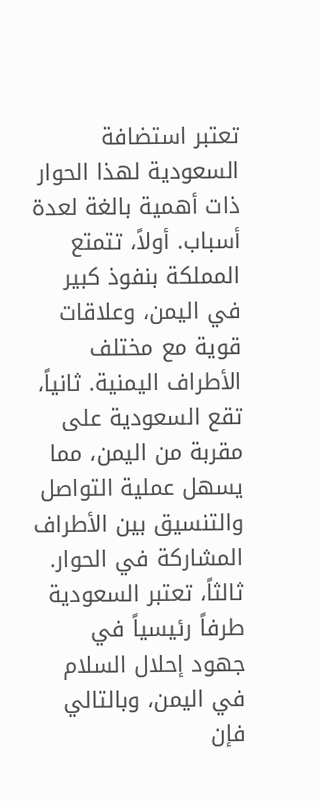تعتبر استضافة السعودية لهذا الحوار ذات أهمية بالغة لعدة أسباب. أولاً، تتمتع المملكة بنفوذ كبير في اليمن، وعلاقات قوية مع مختلف الأطراف اليمنية. ثانياً، تقع السعودية على مقربة من اليمن، مما يسهل عملية التواصل والتنسيق بين الأطراف المشاركة في الحوار. ثالثاً، تعتبر السعودية طرفاً رئيسياً في جهود إحلال السلام في اليمن، وبالتالي فإن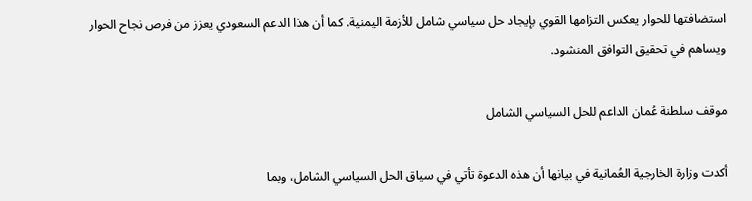استضافتها للحوار يعكس التزامها القوي بإيجاد حل سياسي شامل للأزمة اليمنية. كما أن هذا الدعم السعودي يعزز من فرص نجاح الحوار ويساهم في تحقيق التوافق المنشود.

موقف سلطنة عُمان الداعم للحل السياسي الشامل

أكدت وزارة الخارجية العُمانية في بيانها أن هذه الدعوة تأتي في سياق الحل السياسي الشامل، وبما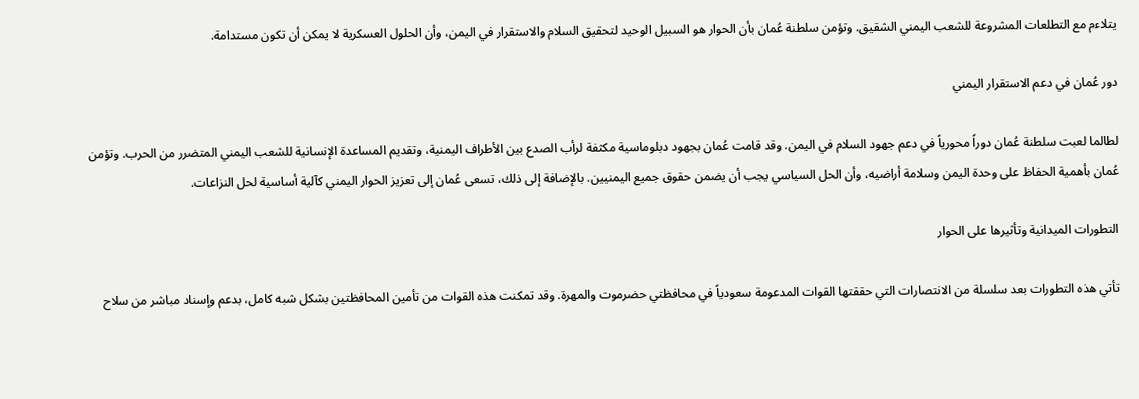يتلاءم مع التطلعات المشروعة للشعب اليمني الشقيق. وتؤمن سلطنة عُمان بأن الحوار هو السبيل الوحيد لتحقيق السلام والاستقرار في اليمن، وأن الحلول العسكرية لا يمكن أن تكون مستدامة.

دور عُمان في دعم الاستقرار اليمني

لطالما لعبت سلطنة عُمان دوراً محورياً في دعم جهود السلام في اليمن. وقد قامت عُمان بجهود دبلوماسية مكثفة لرأب الصدع بين الأطراف اليمنية، وتقديم المساعدة الإنسانية للشعب اليمني المتضرر من الحرب. وتؤمن عُمان بأهمية الحفاظ على وحدة اليمن وسلامة أراضيه، وأن الحل السياسي يجب أن يضمن حقوق جميع اليمنيين. بالإضافة إلى ذلك، تسعى عُمان إلى تعزيز الحوار اليمني كآلية أساسية لحل النزاعات.

التطورات الميدانية وتأثيرها على الحوار

تأتي هذه التطورات بعد سلسلة من الانتصارات التي حققتها القوات المدعومة سعودياً في محافظتي حضرموت والمهرة. وقد تمكنت هذه القوات من تأمين المحافظتين بشكل شبه كامل، بدعم وإسناد مباشر من سلاح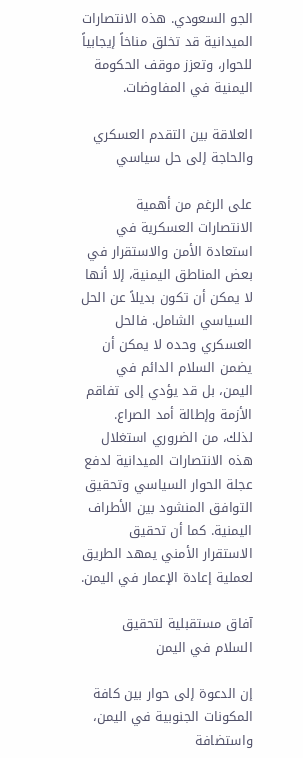الجو السعودي. هذه الانتصارات الميدانية قد تخلق مناخاً إيجابياً للحوار، وتعزز موقف الحكومة اليمنية في المفاوضات.

العلاقة بين التقدم العسكري والحاجة إلى حل سياسي

على الرغم من أهمية الانتصارات العسكرية في استعادة الأمن والاستقرار في بعض المناطق اليمنية، إلا أنها لا يمكن أن تكون بديلاً عن الحل السياسي الشامل. فالحل العسكري وحده لا يمكن أن يضمن السلام الدائم في اليمن، بل قد يؤدي إلى تفاقم الأزمة وإطالة أمد الصراع. لذلك، من الضروري استغلال هذه الانتصارات الميدانية لدفع عجلة الحوار السياسي وتحقيق التوافق المنشود بين الأطراف اليمنية. كما أن تحقيق الاستقرار الأمني يمهد الطريق لعملية إعادة الإعمار في اليمن.

آفاق مستقبلية لتحقيق السلام في اليمن

إن الدعوة إلى حوار بين كافة المكونات الجنوبية في اليمن، واستضافة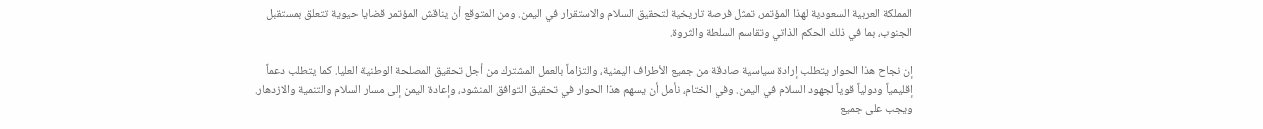المملكة العربية السعودية لهذا المؤتمر، تمثل فرصة تاريخية لتحقيق السلام والاستقرار في اليمن. ومن المتوقع أن يناقش المؤتمر قضايا حيوية تتعلق بمستقبل الجنوب، بما في ذلك الحكم الذاتي وتقاسم السلطة والثروة.

إن نجاح هذا الحوار يتطلب إرادة سياسية صادقة من جميع الأطراف اليمنية، والتزاماً بالعمل المشترك من أجل تحقيق المصلحة الوطنية العليا. كما يتطلب دعماً إقليمياً ودولياً قوياً لجهود السلام في اليمن. وفي الختام، نأمل أن يسهم هذا الحوار في تحقيق التوافق المنشود، وإعادة اليمن إلى مسار السلام والتنمية والازدهار. ويجب على جميع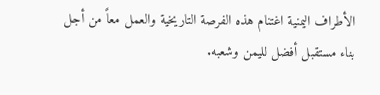الأطراف اليمنية اغتنام هذه الفرصة التاريخية والعمل معاً من أجل بناء مستقبل أفضل لليمن وشعبه.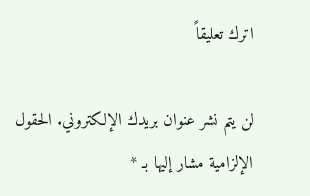اترك تعليقاً

لن يتم نشر عنوان بريدك الإلكتروني. الحقول الإلزامية مشار إليها بـ *